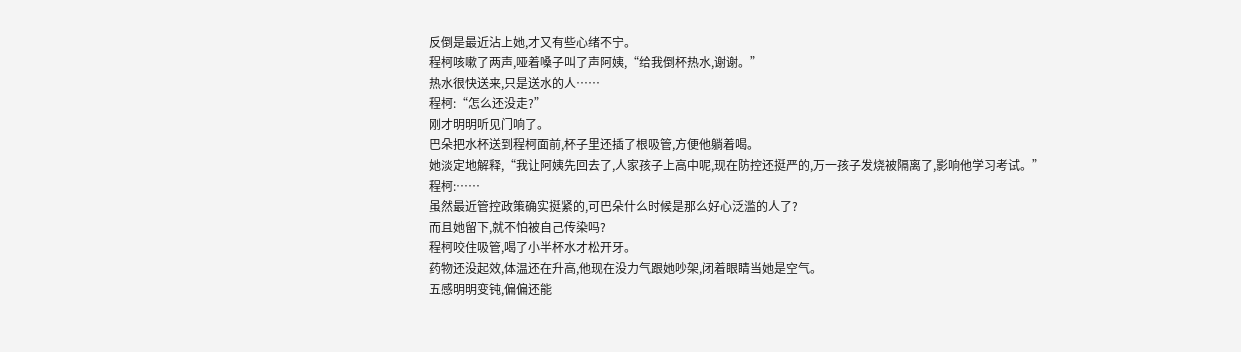反倒是最近沾上她,才又有些心绪不宁。
程柯咳嗽了两声,哑着嗓子叫了声阿姨,“给我倒杯热水,谢谢。”
热水很快送来,只是送水的人……
程柯:“怎么还没走?”
刚才明明听见门响了。
巴朵把水杯送到程柯面前,杯子里还插了根吸管,方便他躺着喝。
她淡定地解释,“我让阿姨先回去了,人家孩子上高中呢,现在防控还挺严的,万一孩子发烧被隔离了,影响他学习考试。”
程柯:……
虽然最近管控政策确实挺紧的,可巴朵什么时候是那么好心泛滥的人了?
而且她留下,就不怕被自己传染吗?
程柯咬住吸管,喝了小半杯水才松开牙。
药物还没起效,体温还在升高,他现在没力气跟她吵架,闭着眼睛当她是空气。
五感明明变钝,偏偏还能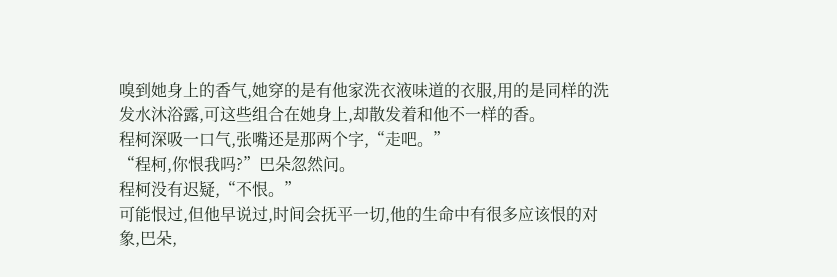嗅到她身上的香气,她穿的是有他家洗衣液味道的衣服,用的是同样的洗发水沐浴露,可这些组合在她身上,却散发着和他不一样的香。
程柯深吸一口气,张嘴还是那两个字,“走吧。”
“程柯,你恨我吗?”巴朵忽然问。
程柯没有迟疑,“不恨。”
可能恨过,但他早说过,时间会抚平一切,他的生命中有很多应该恨的对象,巴朵,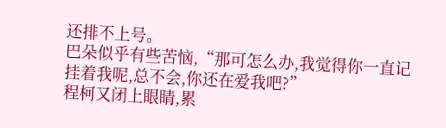还排不上号。
巴朵似乎有些苦恼,“那可怎么办,我觉得你一直记挂着我呢,总不会,你还在爱我吧?”
程柯又闭上眼睛,累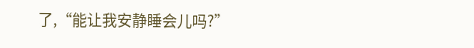了,“能让我安静睡会儿吗?”